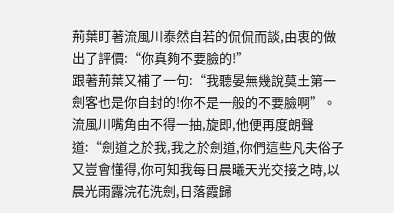荊葉盯著流風川泰然自若的侃侃而談,由衷的做出了評價:“你真夠不要臉的!”
跟著荊葉又補了一句:“我聽晏無幾說莫土第一劍客也是你自封的!你不是一般的不要臉啊”。
流風川嘴角由不得一抽,旋即,他便再度朗聲道:“劍道之於我,我之於劍道,你們這些凡夫俗子又豈會懂得,你可知我每日晨曦天光交接之時,以晨光雨露浣花洗劍,日落霞歸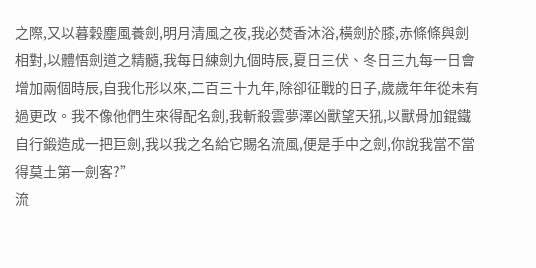之際,又以暮穀塵風養劍,明月清風之夜,我必焚香沐浴,橫劍於膝,赤條條與劍相對,以體悟劍道之精髓,我每日練劍九個時辰,夏日三伏、冬日三九每一日會增加兩個時辰,自我化形以來,二百三十九年,除卻征戰的日子,歲歲年年從未有過更改。我不像他們生來得配名劍,我斬殺雲夢澤凶獸望天犼,以獸骨加錕鐵自行鍛造成一把巨劍,我以我之名給它賜名流風,便是手中之劍,你說我當不當得莫土第一劍客?”
流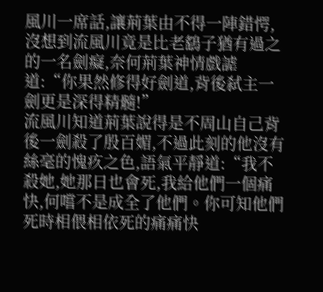風川一席話,讓荊葉由不得一陣錯愕,沒想到流風川竟是比老鷂子猶有過之的一名劍癡,奈何荊葉神情戲謔道:“你果然修得好劍道,背後弑主一劍更是深得精髓!”
流風川知道荊葉說得是不周山自己背後一劍殺了殷百媚,不過此刻的他沒有絲毫的愧疚之色,語氣平靜道:“我不殺她,她那日也會死,我給他們一個痛快,何嚐不是成全了他們。你可知他們死時相偎相依死的痛痛快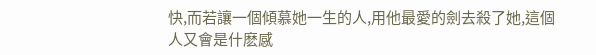快,而若讓一個傾慕她一生的人,用他最愛的劍去殺了她,這個人又會是什麽感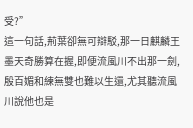受?”
這一句話,荊葉卻無可辯駁,那一日麒麟王墨天奇勝算在握,即便流風川不出那一劍,殷百媚和練無雙也難以生還,尤其聽流風川說他也是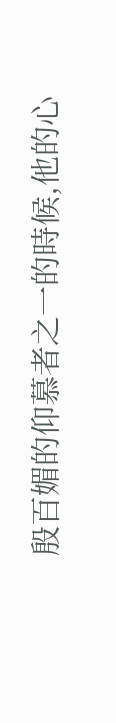殷百媚的仰慕者之一的時候,他的心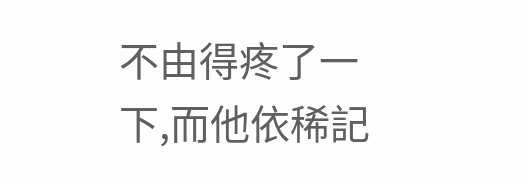不由得疼了一下,而他依稀記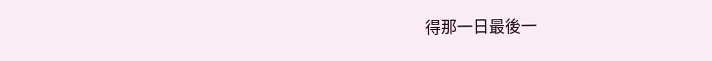得那一日最後一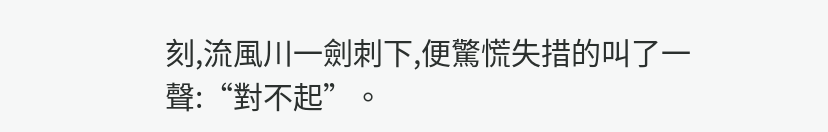刻,流風川一劍刺下,便驚慌失措的叫了一聲:“對不起”。